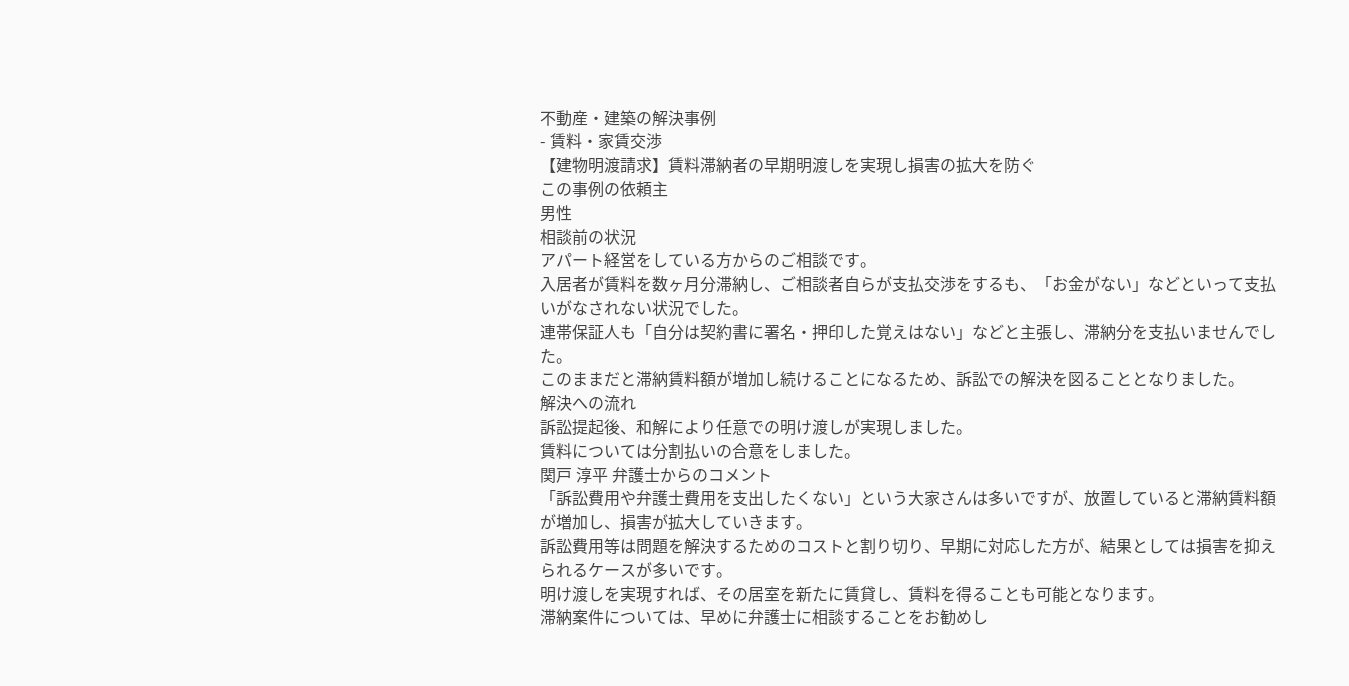不動産・建築の解決事例
- 賃料・家賃交渉
【建物明渡請求】賃料滞納者の早期明渡しを実現し損害の拡大を防ぐ
この事例の依頼主
男性
相談前の状況
アパート経営をしている方からのご相談です。
入居者が賃料を数ヶ月分滞納し、ご相談者自らが支払交渉をするも、「お金がない」などといって支払いがなされない状況でした。
連帯保証人も「自分は契約書に署名・押印した覚えはない」などと主張し、滞納分を支払いませんでした。
このままだと滞納賃料額が増加し続けることになるため、訴訟での解決を図ることとなりました。
解決への流れ
訴訟提起後、和解により任意での明け渡しが実現しました。
賃料については分割払いの合意をしました。
関戸 淳平 弁護士からのコメント
「訴訟費用や弁護士費用を支出したくない」という大家さんは多いですが、放置していると滞納賃料額が増加し、損害が拡大していきます。
訴訟費用等は問題を解決するためのコストと割り切り、早期に対応した方が、結果としては損害を抑えられるケースが多いです。
明け渡しを実現すれば、その居室を新たに賃貸し、賃料を得ることも可能となります。
滞納案件については、早めに弁護士に相談することをお勧めし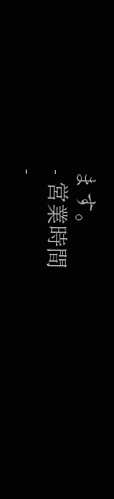ます。
- 営業時間
-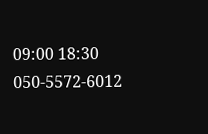09:00 18:30
050-5572-6012